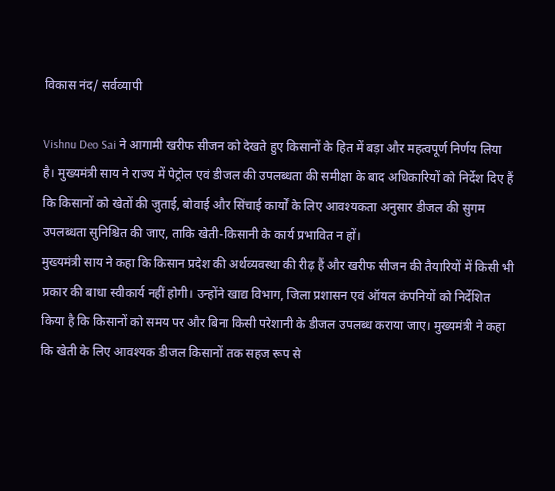विकास नंद/ सर्वव्यापी

Vishnu Deo Sai ने आगामी खरीफ सीजन को देखते हुए किसानों के हित में बड़ा और महत्वपूर्ण निर्णय लिया है। मुख्यमंत्री साय ने राज्य में पेट्रोल एवं डीजल की उपलब्धता की समीक्षा के बाद अधिकारियों को निर्देश दिए हैं कि किसानों को खेतों की जुताई, बोवाई और सिंचाई कार्यों के लिए आवश्यकता अनुसार डीजल की सुगम उपलब्धता सुनिश्चित की जाए, ताकि खेती-किसानी के कार्य प्रभावित न हों।
मुख्यमंत्री साय ने कहा कि किसान प्रदेश की अर्थव्यवस्था की रीढ़ हैं और खरीफ सीजन की तैयारियों में किसी भी प्रकार की बाधा स्वीकार्य नहीं होगी। उन्होंने खाद्य विभाग, जिला प्रशासन एवं ऑयल कंपनियों को निर्देशित किया है कि किसानों को समय पर और बिना किसी परेशानी के डीजल उपलब्ध कराया जाए। मुख्यमंत्री ने कहा कि खेती के लिए आवश्यक डीजल किसानों तक सहज रूप से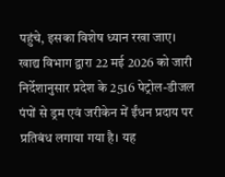पहुंचे, इसका विशेष ध्यान रखा जाए।
खाद्य विभाग द्वारा 22 मई 2026 को जारी निर्देशानुसार प्रदेश के 2516 पेट्रोल-डीजल पंपों से ड्रम एवं जरीकेन में ईंधन प्रदाय पर प्रतिबंध लगाया गया है। यह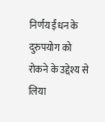निर्णय ईंधन के दुरुपयोग को रोकने के उद्देश्य से लिया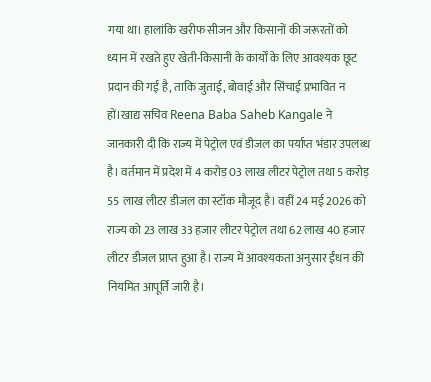गया था। हालांकि खरीफ सीजन और किसानों की जरूरतों को ध्यान में रखते हुए खेती-किसानी के कार्यों के लिए आवश्यक छूट प्रदान की गई है, ताकि जुताई, बोवाई और सिंचाई प्रभावित न हों।खाद्य सचिव Reena Baba Saheb Kangale ने जानकारी दी कि राज्य में पेट्रोल एवं डीजल का पर्याप्त भंडार उपलब्ध है। वर्तमान में प्रदेश में 4 करोड़ 03 लाख लीटर पेट्रोल तथा 5 करोड़ 55 लाख लीटर डीजल का स्टॉक मौजूद है। वहीं 24 मई 2026 को राज्य को 23 लाख 33 हजार लीटर पेट्रोल तथा 62 लाख 40 हजार लीटर डीजल प्राप्त हुआ है। राज्य में आवश्यकता अनुसार ईंधन की नियमित आपूर्ति जारी है।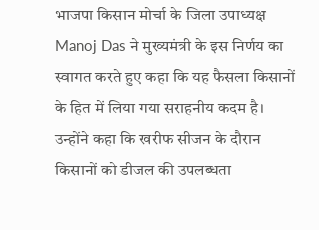भाजपा किसान मोर्चा के जिला उपाध्यक्ष Manoj Das ने मुख्यमंत्री के इस निर्णय का स्वागत करते हुए कहा कि यह फैसला किसानों के हित में लिया गया सराहनीय कदम है। उन्होंने कहा कि खरीफ सीजन के दौरान किसानों को डीजल की उपलब्धता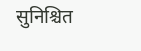सुनिश्चित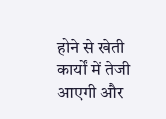होने से खेती कार्यों में तेजी आएगी और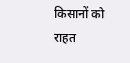किसानों को राहत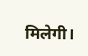मिलेगी।